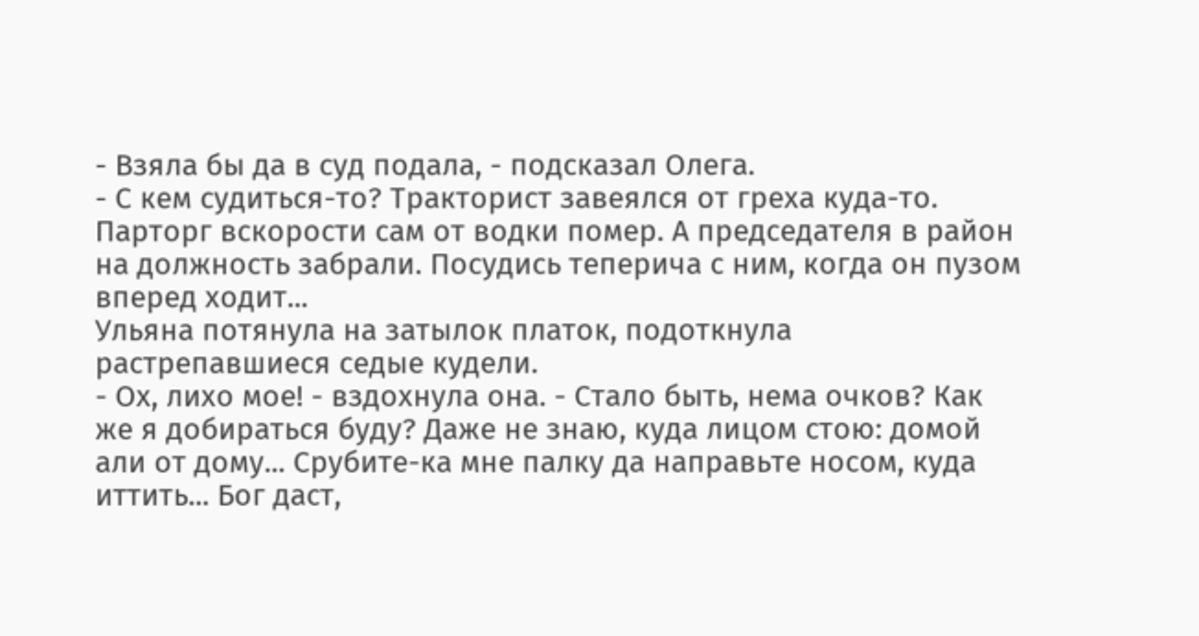- Взяла бы да в суд подала, - подсказал Олега.
- С кем судиться-то? Тракторист завеялся от греха куда-то. Парторг вскорости сам от водки помер. А председателя в район на должность забрали. Посудись теперича с ним, когда он пузом вперед ходит...
Ульяна потянула на затылок платок, подоткнула растрепавшиеся седые кудели.
- Ох, лихо мое! - вздохнула она. - Стало быть, нема очков? Как же я добираться буду? Даже не знаю, куда лицом стою: домой али от дому... Срубите-ка мне палку да направьте носом, куда иттить... Бог даст,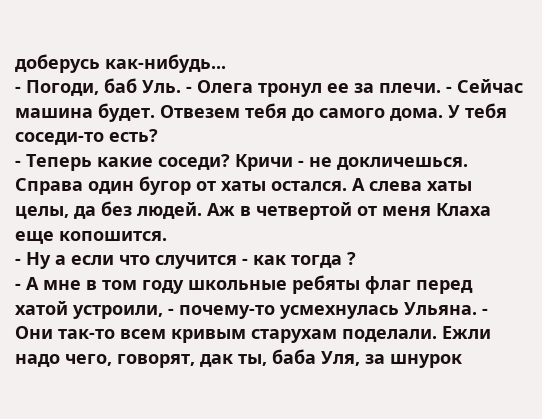доберусь как-нибудь...
- Погоди, баб Уль. - Олега тронул ее за плечи. - Сейчас машина будет. Отвезем тебя до самого дома. У тебя соседи-то есть?
- Теперь какие соседи? Кричи - не докличешься. Справа один бугор от хаты остался. А слева хаты целы, да без людей. Аж в четвертой от меня Клаха еще копошится.
- Ну а если что случится - как тогда ?
- А мне в том году школьные ребяты флаг перед хатой устроили, - почему-то усмехнулась Ульяна. - Они так-то всем кривым старухам поделали. Ежли надо чего, говорят, дак ты, баба Уля, за шнурок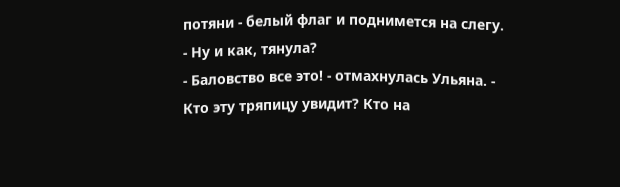потяни - белый флаг и поднимется на слегу.
- Ну и как, тянула?
- Баловство все это! - отмахнулась Ульяна. - Кто эту тряпицу увидит? Кто на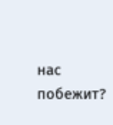нас побежит?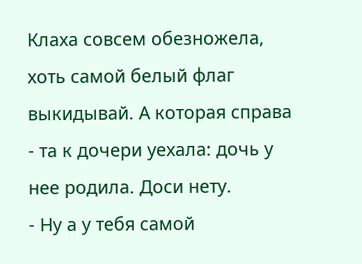Клаха совсем обезножела, хоть самой белый флаг выкидывай. А которая справа - та к дочери уехала: дочь у нее родила. Доси нету.
- Ну а у тебя самой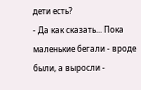дети есть?
- Да как сказать... Пока маленькие бегали - вроде были, а выросли -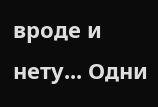вроде и нету... Одни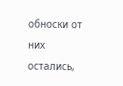обноски от них остались,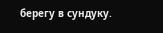берегу в сундуку.